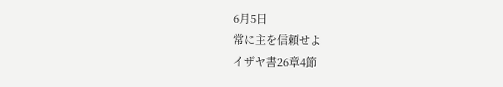6月5日
常に主を信頼せよ
イザヤ書26章4節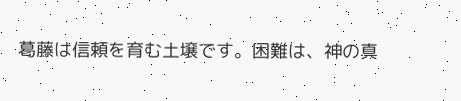葛藤は信頼を育む土壌です。困難は、神の真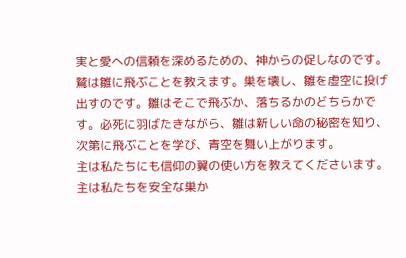実と愛への信頼を深めるための、神からの促しなのです。
鷲は雛に飛ぶことを教えます。巣を壊し、雛を虚空に投げ出すのです。雛はそこで飛ぶか、落ちるかのどちらかです。必死に羽ばたきながら、雛は新しい命の秘密を知り、次第に飛ぶことを学び、青空を舞い上がります。
主は私たちにも信仰の翼の使い方を教えてくださいます。主は私たちを安全な巣か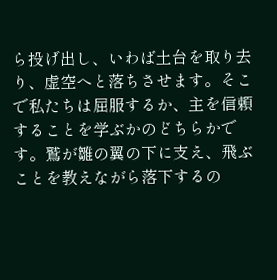ら投げ出し、いわば土台を取り去り、虚空へと落ちさせます。そこで私たちは屈服するか、主を信頼することを学ぶかのどちらかです。鷲が雛の翼の下に支え、飛ぶことを教えながら落下するの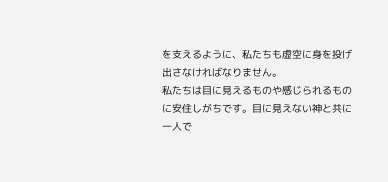を支えるように、私たちも虚空に身を投げ出さなければなりません。
私たちは目に見えるものや感じられるものに安住しがちです。目に見えない神と共に一人で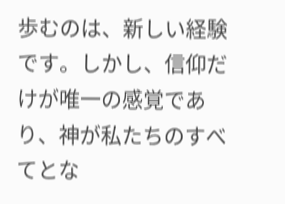歩むのは、新しい経験です。しかし、信仰だけが唯一の感覚であり、神が私たちのすべてとな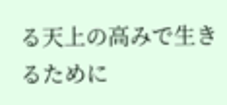る天上の高みで生きるために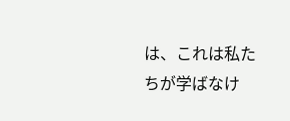は、これは私たちが学ばなけ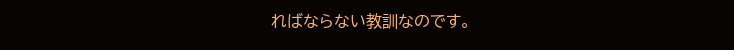ればならない教訓なのです。